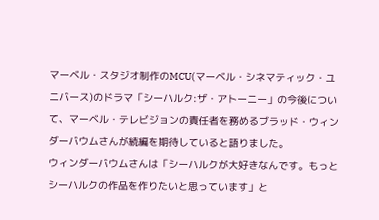マーベル・スタジオ制作のMCU(マーベル・シネマティック・ユニバース)のドラマ「シーハルク:ザ・アトーニー」の今後について、マーベル・テレビジョンの責任者を務めるブラッド・ウィンダーバウムさんが続編を期待していると語りました。
ウィンダーバウムさんは「シーハルクが大好きなんです。もっとシーハルクの作品を作りたいと思っています」と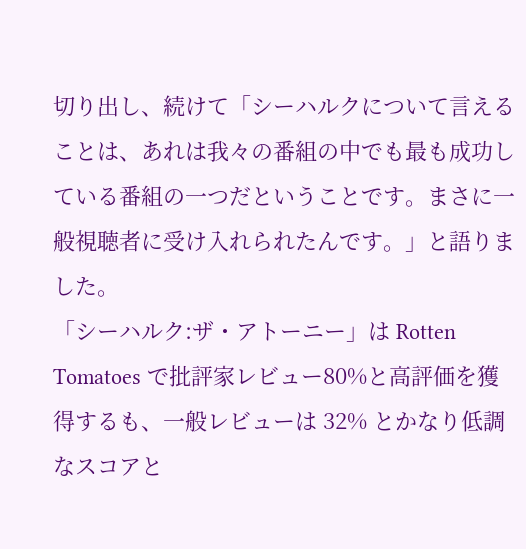切り出し、続けて「シーハルクについて言えることは、あれは我々の番組の中でも最も成功している番組の一つだということです。まさに一般視聴者に受け入れられたんです。」と語りました。
「シーハルク:ザ・アトーニー」は Rotten Tomatoes で批評家レビュー80%と高評価を獲得するも、一般レビューは 32% とかなり低調なスコアと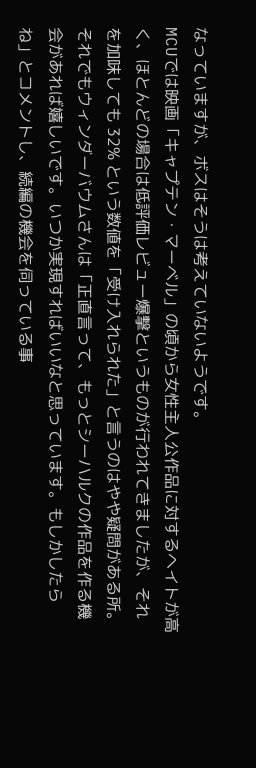なっていますが、ボスはそうは考えていないようです。
MCUでは映画「キャプテン・マーベル」の頃から女性主人公作品に対するヘイトが高く、ほとんどの場合は低評価レビュー爆撃というものが行われてきましたが、それを加味しても 32% という数値を「受け入れられた」と言うのはやや疑問がある所。
それでもウィンダーバウムさんは「正直言って、もっとシーハルクの作品を作る機会があれば嬉しいです。いつか実現すればいいなと思っています。もしかしたらね」とコメントし、続編の機会を伺っている事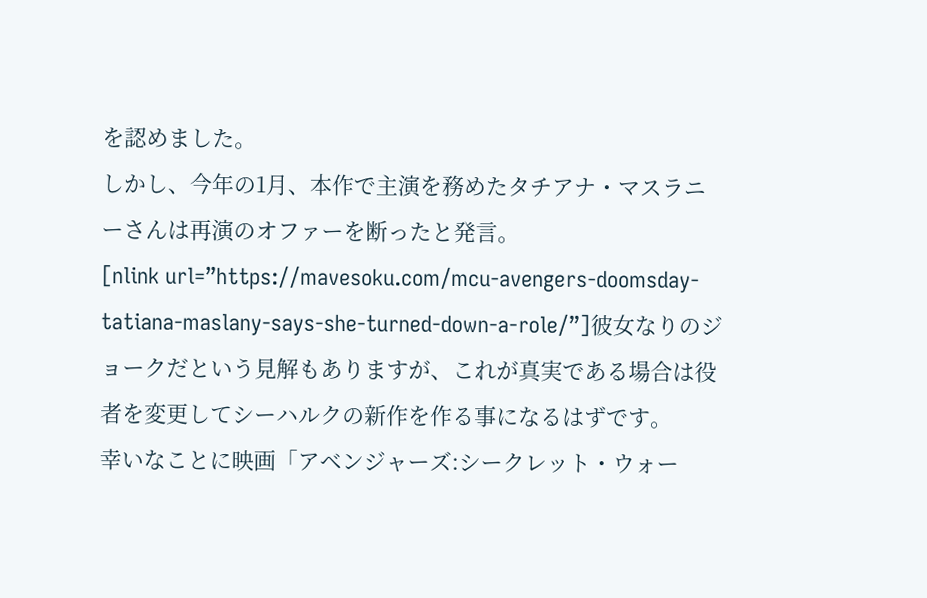を認めました。
しかし、今年の1月、本作で主演を務めたタチアナ・マスラニーさんは再演のオファーを断ったと発言。
[nlink url=”https://mavesoku.com/mcu-avengers-doomsday-tatiana-maslany-says-she-turned-down-a-role/”]彼女なりのジョークだという見解もありますが、これが真実である場合は役者を変更してシーハルクの新作を作る事になるはずです。
幸いなことに映画「アベンジャーズ:シークレット・ウォー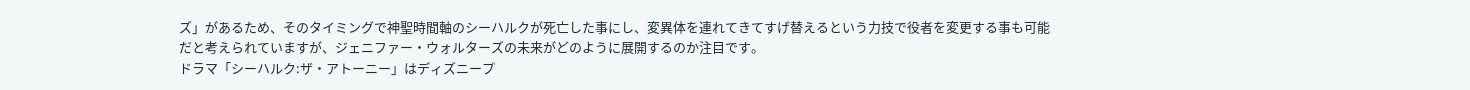ズ」があるため、そのタイミングで神聖時間軸のシーハルクが死亡した事にし、変異体を連れてきてすげ替えるという力技で役者を変更する事も可能だと考えられていますが、ジェニファー・ウォルターズの未来がどのように展開するのか注目です。
ドラマ「シーハルク:ザ・アトーニー」はディズニープ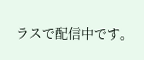ラスで配信中です。